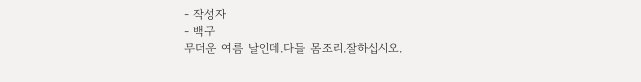- 작성자
- 백구
무더운 여름 날인데.다들 몸조리.잘하십시오.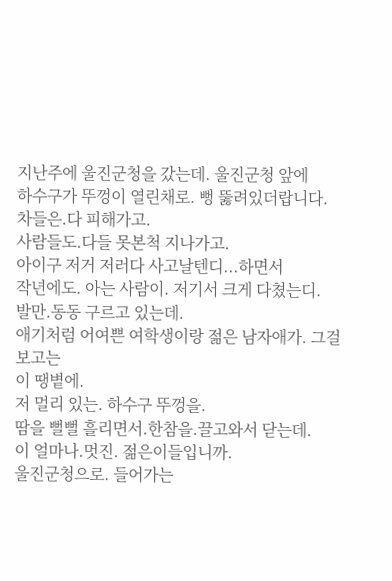지난주에 울진군청을 갔는데. 울진군청 앞에
하수구가 뚜껑이 열린채로. 뻥 뚫려있더랍니다.
차들은.다 피해가고.
사람들도.다들 못본척 지나가고.
아이구 저거 저러다 사고날텐디...하면서
작년에도. 아는 사람이. 저기서 크게 다쳤는디.
발만.동동 구르고 있는데.
애기처럼 어여쁜 여학생이랑 젊은 남자애가. 그걸 보고는
이 땡볕에.
저 멀리 있는. 하수구 뚜껑을.
땀을 뻘뻘 흘리면서.한참을.끌고와서 닫는데.
이 얼마나.멋진. 젊은이들입니까.
울진군청으로. 들어가는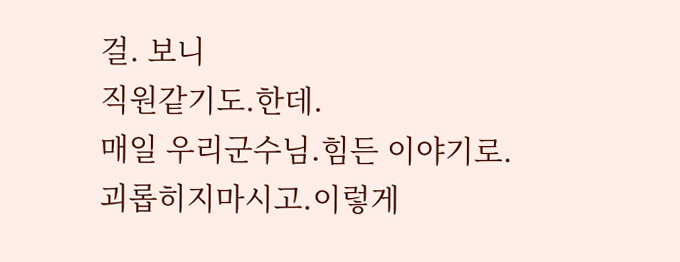걸. 보니
직원같기도.한데.
매일 우리군수님.힘든 이야기로.
괴롭히지마시고.이렇게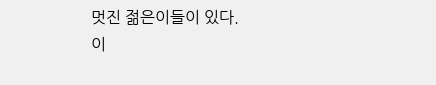멋진 젊은이들이 있다.
이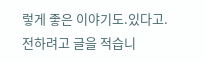렇게 좋은 이야기도.있다고.
전하려고 글을 적습니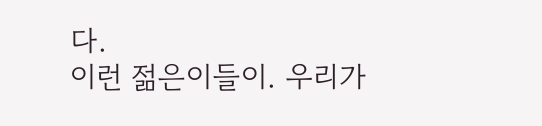다.
이런 젊은이들이. 우리가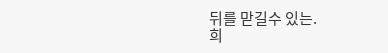뒤를 맏길수 있는.
희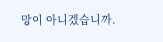망이 아니겠습니까.